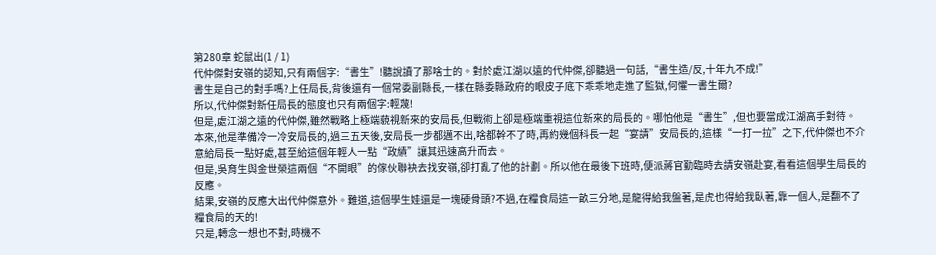第280章 蛇鼠出(1 / 1)
代仲傑對安嶺的認知,只有兩個字:“書生”!聽說讀了那啥士的。對於處江湖以遠的代仲傑,卻聽過一句話,“書生造/反,十年九不成!”
書生是自己的對手嗎?上任局長,背後還有一個常委副縣長,一樣在縣委縣政府的眼皮子底下乖乖地走進了監獄,何懼一書生爾?
所以,代仲傑對新任局長的態度也只有兩個字:輕蔑!
但是,處江湖之遠的代仲傑,雖然戰略上極端藐視新來的安局長,但戰術上卻是極端重視這位新來的局長的。哪怕他是“書生”,但也要當成江湖高手對待。
本來,他是準備冷一冷安局長的,過三五天後,安局長一步都邁不出,啥都幹不了時,再約幾個科長一起“宴請”安局長的,這樣“一打一拉”之下,代仲傑也不介意給局長一點好處,甚至給這個年輕人一點“政績”讓其迅速高升而去。
但是,吳育生與金世榮這兩個“不開眼”的傢伙聯袂去找安嶺,卻打亂了他的計劃。所以他在最後下班時,便派蔣官勤臨時去請安嶺赴宴,看看這個學生局長的反應。
結果,安嶺的反應大出代仲傑意外。難道,這個學生娃還是一塊硬骨頭?不過,在糧食局這一畝三分地,是龍得給我盤著,是虎也得給我臥著,靠一個人,是翻不了糧食局的天的!
只是,轉念一想也不對,時機不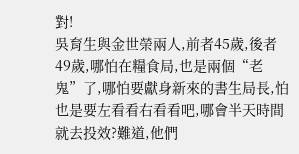對!
吳育生與金世榮兩人,前者45歲,後者49歲,哪怕在糧食局,也是兩個“老鬼”了,哪怕要獻身新來的書生局長,怕也是要左看看右看看吧,哪會半天時間就去投效?難道,他們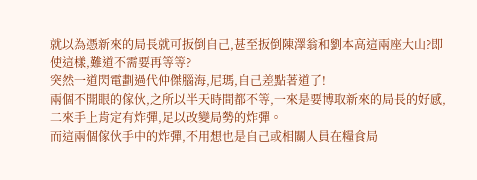就以為憑新來的局長就可扳倒自己,甚至扳倒陳澤翁和劉本高這兩座大山?即使這樣,難道不需要再等等?
突然一道閃電劃過代仲傑腦海,尼瑪,自己差點著道了!
兩個不開眼的傢伙,之所以半天時間都不等,一來是要博取新來的局長的好感,二來手上肯定有炸彈,足以改變局勢的炸彈。
而這兩個傢伙手中的炸彈,不用想也是自己或相關人員在糧食局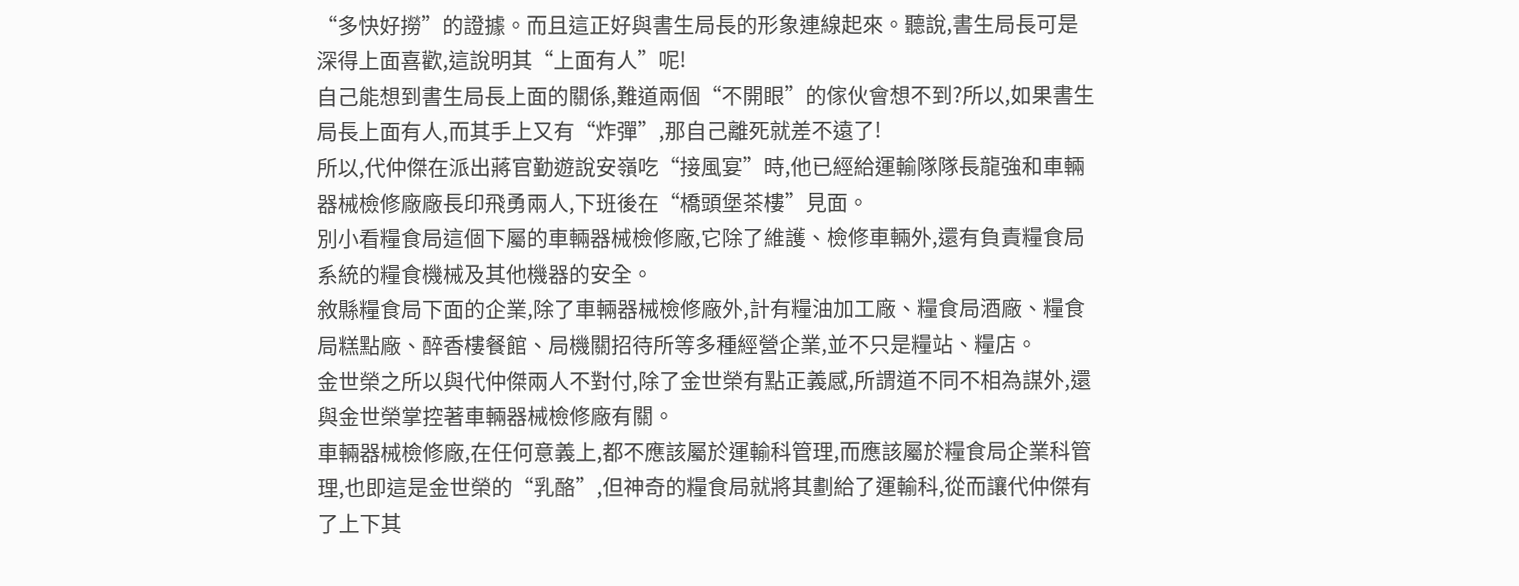“多快好撈”的證據。而且這正好與書生局長的形象連線起來。聽說,書生局長可是深得上面喜歡,這說明其“上面有人”呢!
自己能想到書生局長上面的關係,難道兩個“不開眼”的傢伙會想不到?所以,如果書生局長上面有人,而其手上又有“炸彈”,那自己離死就差不遠了!
所以,代仲傑在派出蔣官勤遊說安嶺吃“接風宴”時,他已經給運輸隊隊長龍強和車輛器械檢修廠廠長印飛勇兩人,下班後在“橋頭堡茶樓”見面。
別小看糧食局這個下屬的車輛器械檢修廠,它除了維護、檢修車輛外,還有負責糧食局系統的糧食機械及其他機器的安全。
敘縣糧食局下面的企業,除了車輛器械檢修廠外,計有糧油加工廠、糧食局酒廠、糧食局糕點廠、醉香樓餐館、局機關招待所等多種經營企業,並不只是糧站、糧店。
金世榮之所以與代仲傑兩人不對付,除了金世榮有點正義感,所謂道不同不相為謀外,還與金世榮掌控著車輛器械檢修廠有關。
車輛器械檢修廠,在任何意義上,都不應該屬於運輸科管理,而應該屬於糧食局企業科管理,也即這是金世榮的“乳酪”,但神奇的糧食局就將其劃給了運輸科,從而讓代仲傑有了上下其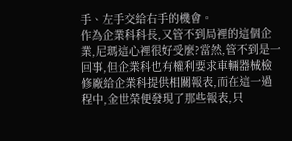手、左手交給右手的機會。
作為企業科科長,又管不到局裡的這個企業,尼瑪這心裡很好受麼?當然,管不到是一回事,但企業科也有權利要求車輛器械檢修廠給企業科提供相關報表,而在這一過程中,金世榮便發現了那些報表,只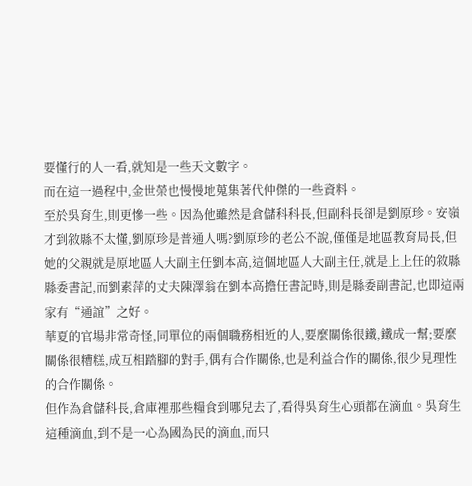要懂行的人一看,就知是一些天文數字。
而在這一過程中,金世榮也慢慢地蒐集著代仲傑的一些資料。
至於吳育生,則更慘一些。因為他雖然是倉儲科科長,但副科長卻是劉原珍。安嶺才到敘縣不太懂,劉原珍是普通人嗎?劉原珍的老公不說,僅僅是地區教育局長,但她的父親就是原地區人大副主任劉本高,這個地區人大副主任,就是上上任的敘縣縣委書記,而劉素萍的丈夫陳澤翁在劉本高擔任書記時,則是縣委副書記,也即這兩家有“通誼”之好。
華夏的官場非常奇怪,同單位的兩個職務相近的人,要麼關係很鐵,鐵成一幫;要麼關係很糟糕,成互相踏腳的對手,偶有合作關係,也是利益合作的關係,很少見理性的合作關係。
但作為倉儲科長,倉庫裡那些糧食到哪兒去了,看得吳育生心頭都在滴血。吳育生這種滴血,到不是一心為國為民的滴血,而只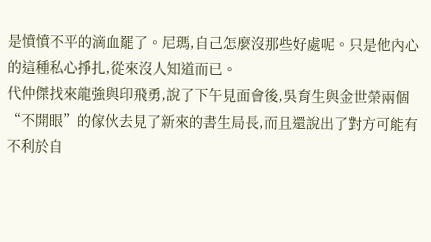是憤憤不平的滴血罷了。尼瑪,自己怎麼沒那些好處呢。只是他內心的這種私心掙扎,從來沒人知道而已。
代仲傑找來龍強與印飛勇,說了下午見面會後,吳育生與金世榮兩個“不開眼”的傢伙去見了新來的書生局長,而且還說出了對方可能有不利於自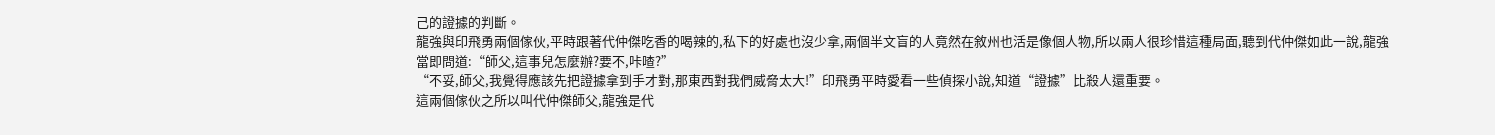己的證據的判斷。
龍強與印飛勇兩個傢伙,平時跟著代仲傑吃香的喝辣的,私下的好處也沒少拿,兩個半文盲的人竟然在敘州也活是像個人物,所以兩人很珍惜這種局面,聽到代仲傑如此一說,龍強當即問道:“師父,這事兒怎麼辦?要不,咔喳?”
“不妥,師父,我覺得應該先把證據拿到手才對,那東西對我們威脅太大!”印飛勇平時愛看一些偵探小說,知道“證據”比殺人還重要。
這兩個傢伙之所以叫代仲傑師父,龍強是代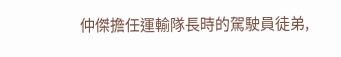仲傑擔任運輸隊長時的駕駛員徒弟,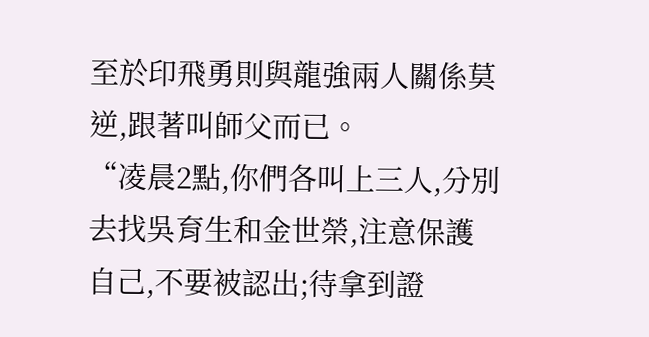至於印飛勇則與龍強兩人關係莫逆,跟著叫師父而已。
“凌晨2點,你們各叫上三人,分別去找吳育生和金世榮,注意保護自己,不要被認出;待拿到證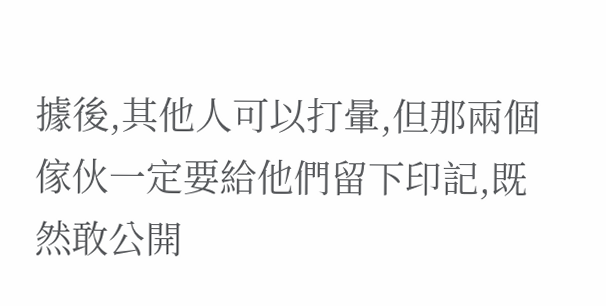據後,其他人可以打暈,但那兩個傢伙一定要給他們留下印記,既然敢公開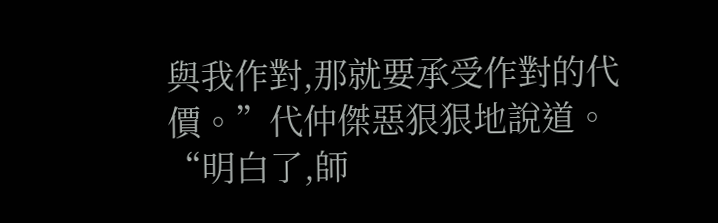與我作對,那就要承受作對的代價。”代仲傑惡狠狠地說道。
“明白了,師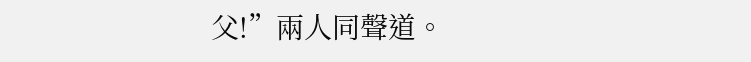父!”兩人同聲道。